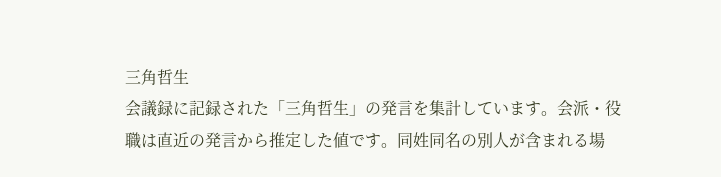三角哲生
会議録に記録された「三角哲生」の発言を集計しています。会派・役職は直近の発言から推定した値です。同姓同名の別人が含まれる場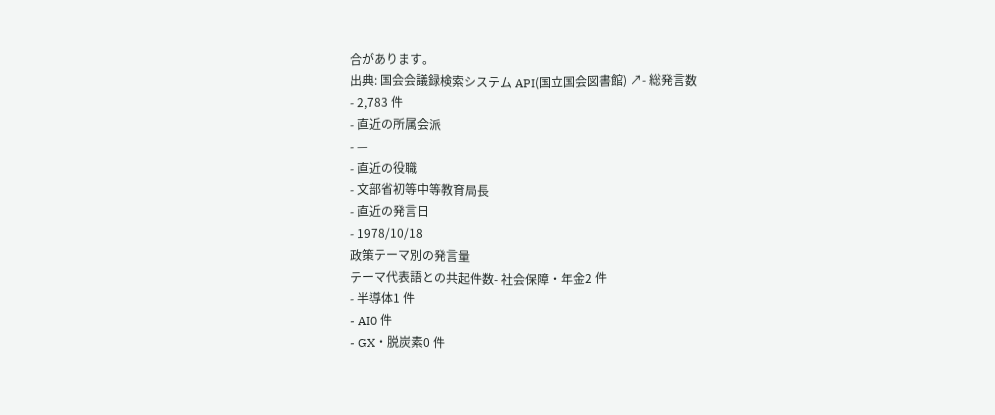合があります。
出典: 国会会議録検索システム API(国立国会図書館) ↗- 総発言数
- 2,783 件
- 直近の所属会派
- —
- 直近の役職
- 文部省初等中等教育局長
- 直近の発言日
- 1978/10/18
政策テーマ別の発言量
テーマ代表語との共起件数- 社会保障・年金2 件
- 半導体1 件
- AI0 件
- GX・脱炭素0 件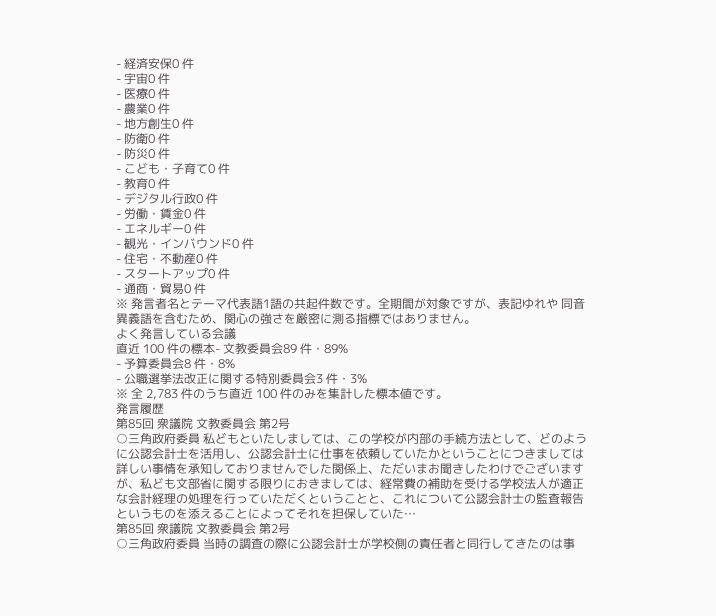- 経済安保0 件
- 宇宙0 件
- 医療0 件
- 農業0 件
- 地方創生0 件
- 防衛0 件
- 防災0 件
- こども・子育て0 件
- 教育0 件
- デジタル行政0 件
- 労働・賃金0 件
- エネルギー0 件
- 観光・インバウンド0 件
- 住宅・不動産0 件
- スタートアップ0 件
- 通商・貿易0 件
※ 発言者名とテーマ代表語1語の共起件数です。全期間が対象ですが、表記ゆれや 同音異義語を含むため、関心の強さを厳密に測る指標ではありません。
よく発言している会議
直近 100 件の標本- 文教委員会89 件・89%
- 予算委員会8 件・8%
- 公職選挙法改正に関する特別委員会3 件・3%
※ 全 2,783 件のうち直近 100 件のみを集計した標本値です。
発言履歴
第85回 衆議院 文教委員会 第2号
○三角政府委員 私どもといたしましては、この学校が内部の手続方法として、どのように公認会計士を活用し、公認会計士に仕事を依頼していたかということにつきましては詳しい事情を承知しておりませんでした関係上、ただいまお聞きしたわけでございますが、私ども文部省に関する限りにおきましては、経常費の補助を受ける学校法人が適正な会計経理の処理を行っていただくということと、これについて公認会計士の監査報告というものを添えることによってそれを担保していた…
第85回 衆議院 文教委員会 第2号
○三角政府委員 当時の調査の際に公認会計士が学校側の責任者と同行してきたのは事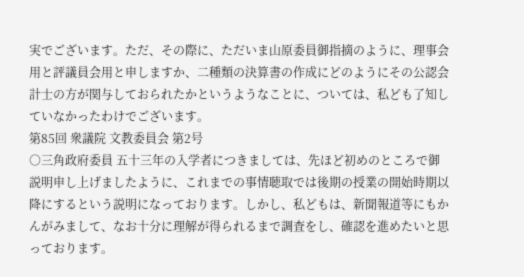実でございます。ただ、その際に、ただいま山原委員御指摘のように、理事会用と評議員会用と申しますか、二種類の決算書の作成にどのようにその公認会計士の方が関与しておられたかというようなことに、ついては、私ども了知していなかったわけでございます。
第85回 衆議院 文教委員会 第2号
○三角政府委員 五十三年の入学者につきましては、先ほど初めのところで御説明申し上げましたように、これまでの事情聴取では後期の授業の開始時期以降にするという説明になっております。しかし、私どもは、新聞報道等にもかんがみまして、なお十分に理解が得られるまで調査をし、確認を進めたいと思っております。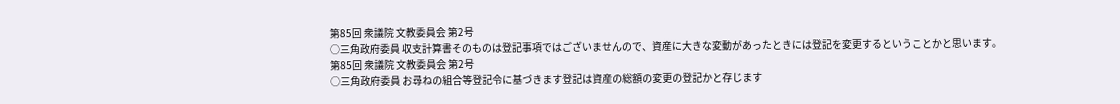第85回 衆議院 文教委員会 第2号
○三角政府委員 収支計算書そのものは登記事項ではございませんので、資産に大きな変動があったときには登記を変更するということかと思います。
第85回 衆議院 文教委員会 第2号
○三角政府委員 お尋ねの組合等登記令に基づきます登記は資産の総額の変更の登記かと存じます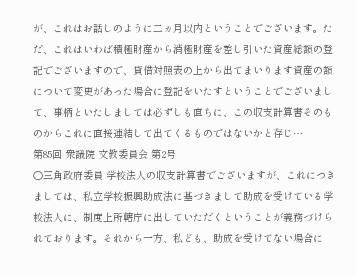が、これはお話しのように二ヵ月以内ということでございます。ただ、これはいわば積極財産から消極財産を差し引いた資産総額の登記でございますので、貸借対照表の上から出てまいります資産の額について変更があった場合に登記をいたすということでございまして、事柄といたしましては必ずしも直ちに、この収支計算書そのものからこれに直接連結して出てくるものではないかと存じ…
第85回 衆議院 文教委員会 第2号
○三角政府委員 学校法人の収支計算書でございますが、これにつきましては、私立学校振興助成法に基づきまして助成を受けている学校法人に、制度上所轄庁に出していただくということが義務づけられております。それから一方、私ども、助成を受けてない場合に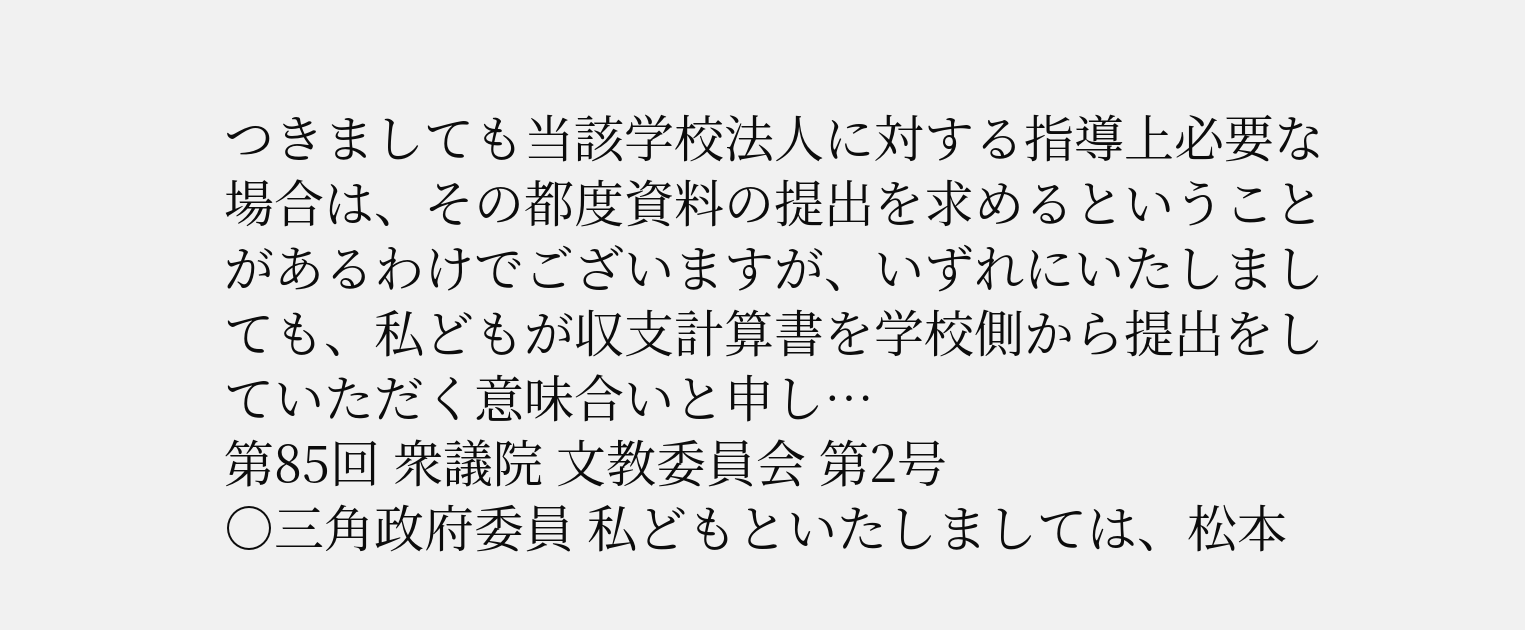つきましても当該学校法人に対する指導上必要な場合は、その都度資料の提出を求めるということがあるわけでございますが、いずれにいたしましても、私どもが収支計算書を学校側から提出をしていただく意味合いと申し…
第85回 衆議院 文教委員会 第2号
○三角政府委員 私どもといたしましては、松本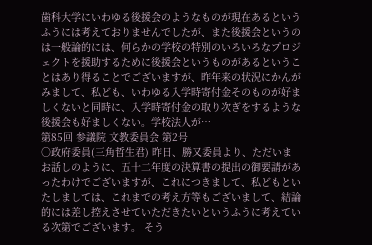歯科大学にいわゆる後援会のようなものが現在あるというふうには考えておりませんでしたが、また後援会というのは一般論的には、何らかの学校の特別のいろいろなプロジェクトを援助するために後援会というものがあるということはあり得ることでございますが、昨年来の状況にかんがみまして、私ども、いわゆる入学時寄付金そのものが好ましくないと同時に、入学時寄付金の取り次ぎをするような後援会も好ましくない。学校法人が…
第85回 参議院 文教委員会 第2号
○政府委員(三角哲生君) 昨日、勝又委員より、ただいまお話しのように、五十二年度の決算書の提出の御要請があったわけでございますが、これにつきまして、私どもといたしましては、これまでの考え方等もございまして、結論的には差し控えさせていただきたいというふうに考えている次第でございます。 そう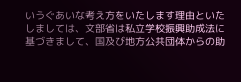いうぐあいな考え方をいたします理由といたしましては、文部省は私立学校振興助成法に基づきまして、国及び地方公共団体からの助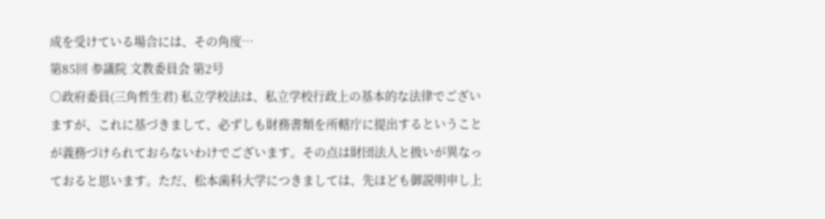成を受けている場合には、その角度…
第85回 参議院 文教委員会 第2号
○政府委員(三角哲生君) 私立学校法は、私立学校行政上の基本的な法律でございますが、これに基づきまして、必ずしも財務書類を所轄庁に提出するということが義務づけられておらないわけでございます。その点は財団法人と扱いが異なっておると思います。ただ、松本歯科大学につきましては、先ほども御説明申し上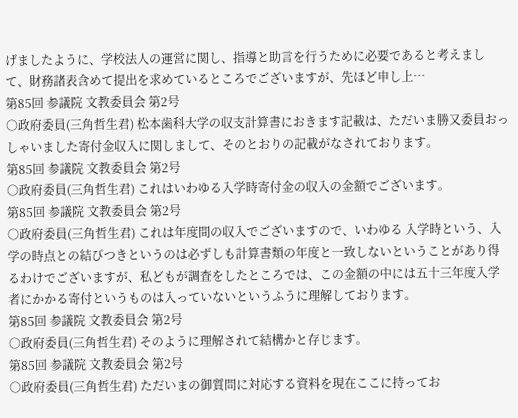げましたように、学校法人の運営に関し、指導と助言を行うために必要であると考えまして、財務諸表含めて提出を求めているところでございますが、先ほど申し上…
第85回 参議院 文教委員会 第2号
○政府委員(三角哲生君) 松本歯科大学の収支計算書におきます記載は、ただいま勝又委員おっしゃいました寄付金収入に関しまして、そのとおりの記載がなされております。
第85回 参議院 文教委員会 第2号
○政府委員(三角哲生君) これはいわゆる入学時寄付金の収入の金額でございます。
第85回 参議院 文教委員会 第2号
○政府委員(三角哲生君) これは年度間の収入でございますので、いわゆる 入学時という、入学の時点との結びつきというのは必ずしも計算書類の年度と一致しないということがあり得るわけでございますが、私どもが調査をしたところでは、この金額の中には五十三年度入学者にかかる寄付というものは入っていないというふうに理解しております。
第85回 参議院 文教委員会 第2号
○政府委員(三角哲生君) そのように理解されて結構かと存じます。
第85回 参議院 文教委員会 第2号
○政府委員(三角哲生君) ただいまの御質問に対応する資料を現在ここに持ってお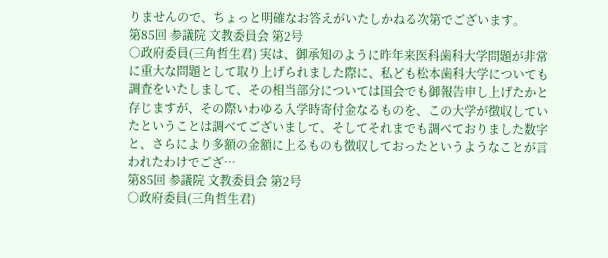りませんので、ちょっと明確なお答えがいたしかねる次第でございます。
第85回 参議院 文教委員会 第2号
○政府委員(三角哲生君) 実は、御承知のように昨年来医科歯科大学問題が非常に重大な問題として取り上げられました際に、私ども松本歯科大学についても調査をいたしまして、その相当部分については国会でも御報告申し上げたかと存じますが、その際いわゆる入学時寄付金なるものを、この大学が徴収していたということは調べてございまして、そしてそれまでも調べておりました数字と、さらにより多額の金額に上るものも徴収しておったというようなことが言われたわけでござ…
第85回 参議院 文教委員会 第2号
○政府委員(三角哲生君)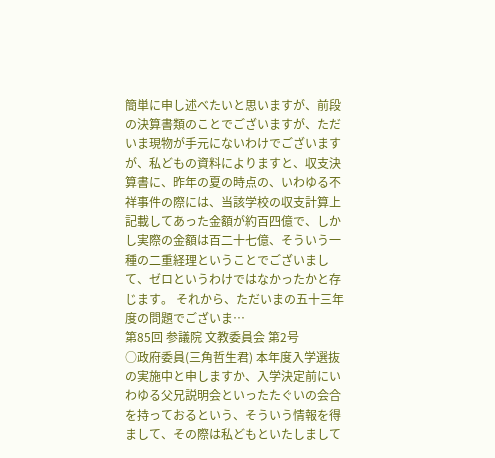簡単に申し述べたいと思いますが、前段の決算書類のことでございますが、ただいま現物が手元にないわけでございますが、私どもの資料によりますと、収支決算書に、昨年の夏の時点の、いわゆる不祥事件の際には、当該学校の収支計算上記載してあった金額が約百四億で、しかし実際の金額は百二十七億、そういう一種の二重経理ということでございまして、ゼロというわけではなかったかと存じます。 それから、ただいまの五十三年度の問題でございま…
第85回 参議院 文教委員会 第2号
○政府委員(三角哲生君) 本年度入学選抜の実施中と申しますか、入学決定前にいわゆる父兄説明会といったたぐいの会合を持っておるという、そういう情報を得まして、その際は私どもといたしまして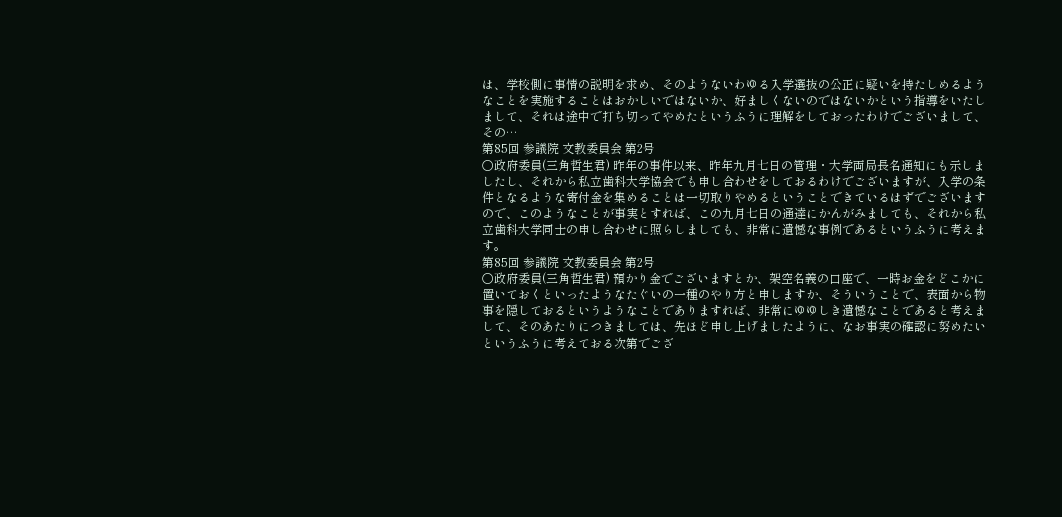は、学校側に事情の説明を求め、そのようないわゆる入学選抜の公正に疑いを持たしめるようなことを実施することはおかしいではないか、好ましくないのではないかという指導をいたしまして、それは途中で打ち切ってやめたというふうに理解をしておったわけでございまして、その…
第85回 参議院 文教委員会 第2号
○政府委員(三角哲生君) 昨年の事件以来、昨年九月七日の管理・大学両局長名通知にも示しましたし、それから私立歯科大学協会でも申し合わせをしておるわけでございますが、入学の条件となるような寄付金を集めることは一切取りやめるということできているはずでございますので、このようなことが事実とすれば、この九月七日の通達にかんがみましても、それから私立歯科大学同士の申し合わせに照らしましても、非常に遺憾な事例であるというふうに考えます。
第85回 参議院 文教委員会 第2号
○政府委員(三角哲生君) 預かり金でございますとか、架空名義の口座で、一時お金をどこかに置いておくといったようなたぐいの一種のやり方と申しますか、そういうことで、表面から物事を隠しておるというようなことでありますれば、非常にゆゆしき遺憾なことであると考えまして、そのあたりにつきましては、先ほど申し上げましたように、なお事実の確認に努めたいというふうに考えておる次第でござ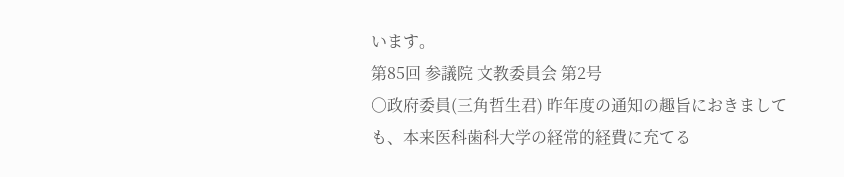います。
第85回 参議院 文教委員会 第2号
○政府委員(三角哲生君) 昨年度の通知の趣旨におきましても、本来医科歯科大学の経常的経費に充てる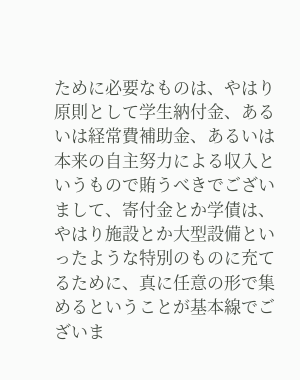ために必要なものは、やはり原則として学生納付金、あるいは経常費補助金、あるいは本来の自主努力による収入というもので賄うべきでございまして、寄付金とか学債は、やはり施設とか大型設備といったような特別のものに充てるために、真に任意の形で集めるということが基本線でございま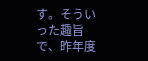す。そういった趣旨で、昨年度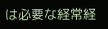は必要な経常経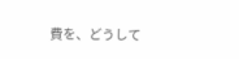費を、どうして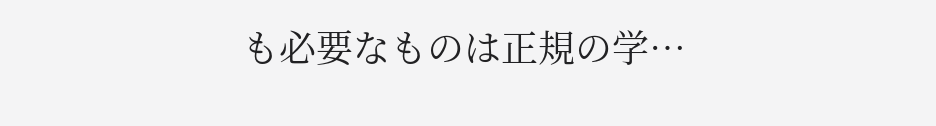も必要なものは正規の学…